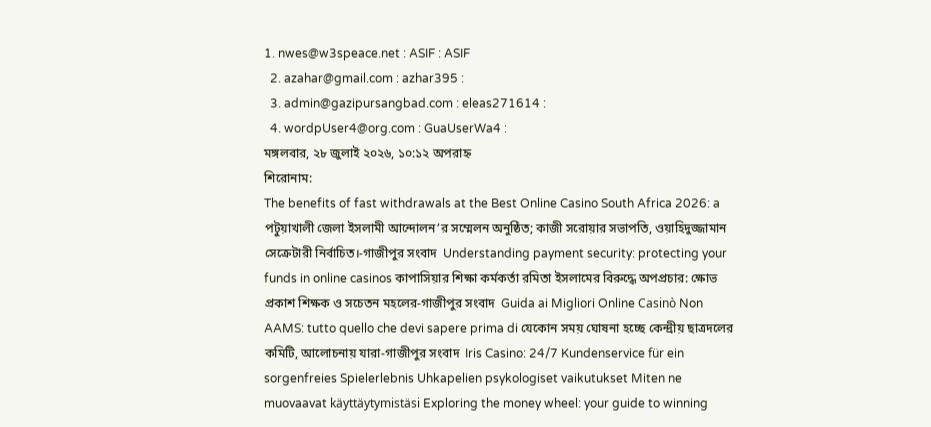1. nwes@w3speace.net : ASIF : ASIF
  2. azahar@gmail.com : azhar395 :
  3. admin@gazipursangbad.com : eleas271614 :
  4. wordpUser4@org.com : GuaUserWa4 :
মঙ্গলবার, ২৮ জুলাই ২০২৬, ১০:১২ অপরাহ্ন
শিরোনাম:
The benefits of fast withdrawals at the Best Online Casino South Africa 2026: a পটুয়াখালী জেলা ইসলামী আন্দোলন’র সম্মেলন অনুষ্ঠিত; কাজী সরোয়ার সভাপতি, ওয়াহিদুজ্জামান সেক্রেটারী নির্বাচিত।-গাজীপুর সংবাদ  Understanding payment security: protecting your funds in online casinos কাপাসিয়ার শিক্ষা কর্মকর্তা রমিতা ইসলামের বিরুদ্ধে অপপ্রচার: ক্ষোভ প্রকাশ শিক্ষক ও সচেতন মহলের-গাজীপুর সংবাদ  Guida ai Migliori Online Casinò Non AAMS: tutto quello che devi sapere prima di যেকোন সময় ঘোষনা হচ্ছে কেন্দ্রীয় ছাত্রদলের কমিটি, আলোচনায় যারা-গাজীপুর সংবাদ  Iris Casino: 24/7 Kundenservice für ein sorgenfreies Spielerlebnis Uhkapelien psykologiset vaikutukset Miten ne muovaavat käyttäytymistäsi Exploring the money wheel: your guide to winning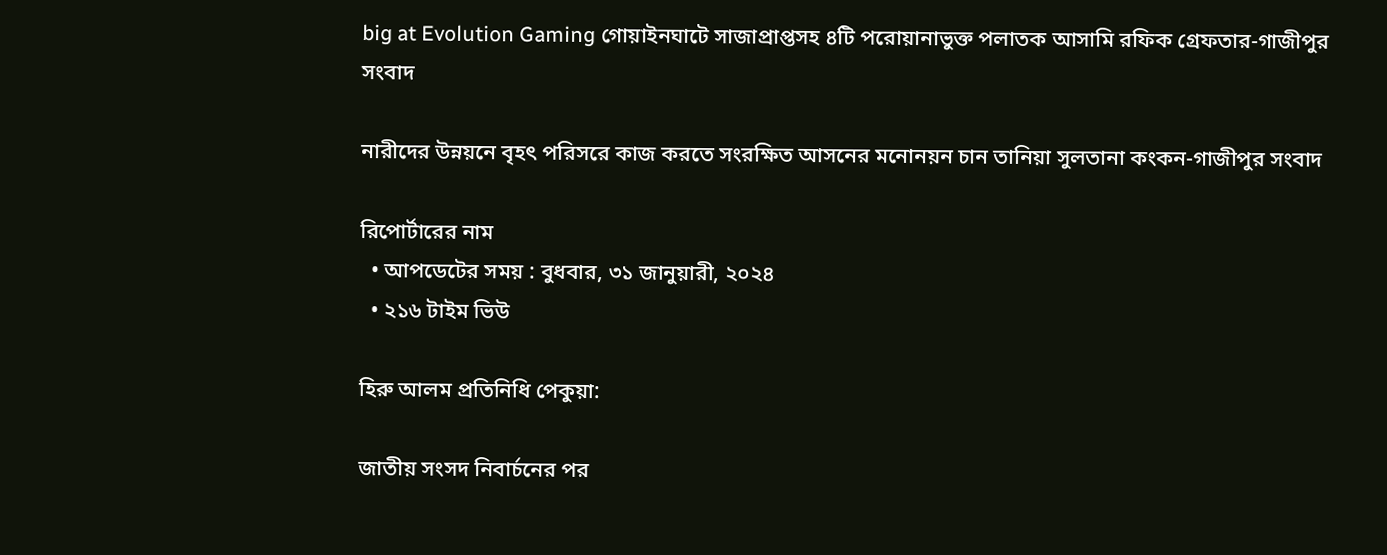big at Evolution Gaming গোয়াইনঘাটে সাজাপ্রাপ্তসহ ৪টি পরোয়ানাভুক্ত পলাতক আসামি রফিক গ্রেফতার-গাজীপুর সংবাদ

নারীদের উন্নয়নে বৃহৎ পরিসরে কাজ করতে সংরক্ষিত আসনের মনোনয়ন চান তানিয়া সুলতানা কংকন-গাজীপুর সংবাদ

রিপোর্টারের নাম
  • আপডেটের সময় : বুধবার, ৩১ জানুয়ারী, ২০২৪
  • ২১৬ টাইম ভিউ

হিরু আলম প্রতিনিধি পেকুয়া:

জাতীয় সংসদ নিবার্চনের পর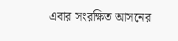এবার সংরক্ষিত আসনের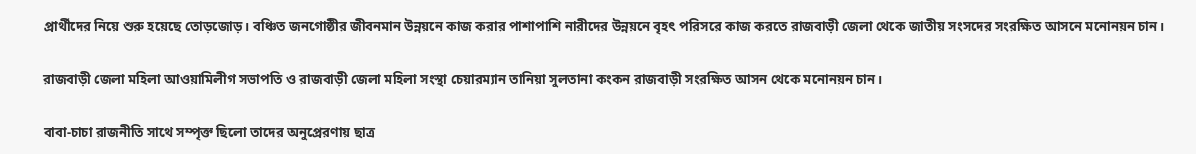প্রার্থীদের নিয়ে শুরু হয়েছে তোড়জোড়। বঞ্চিত জনগোষ্ঠীর জীবনমান উন্নয়নে কাজ করার পাশাপাশি নারীদের উন্নয়নে বৃহৎ পরিসরে কাজ করতে রাজবাড়ী জেলা থেকে জাতীয় সংসদের সংরক্ষিত আসনে মনোনয়ন চান।

রাজবাড়ী জেলা মহিলা আওয়ামিলীগ সভাপতি ও রাজবাড়ী জেলা মহিলা সংস্থা চেয়ারম্যান তানিয়া সুলতানা কংকন রাজবাড়ী সংরক্ষিত আসন থেকে মনোনয়ন চান।

বাবা-চাচা রাজনীতি সাথে সম্পৃক্ত ছিলো তাদের অনুপ্রেরণায় ছাত্র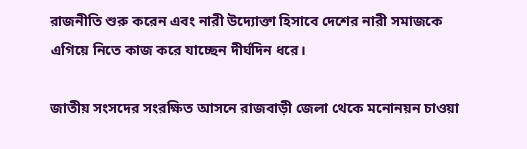রাজনীতি শুরু করেন এবং নারী উদ্যোক্তা হিসাবে দেশের নারী সমাজকে এগিয়ে নিতে কাজ করে যাচ্ছেন দীর্ঘদিন ধরে।

জাতীয় সংসদের সংরক্ষিত আসনে রাজবাড়ী জেলা থেকে মনোনয়ন চাওয়া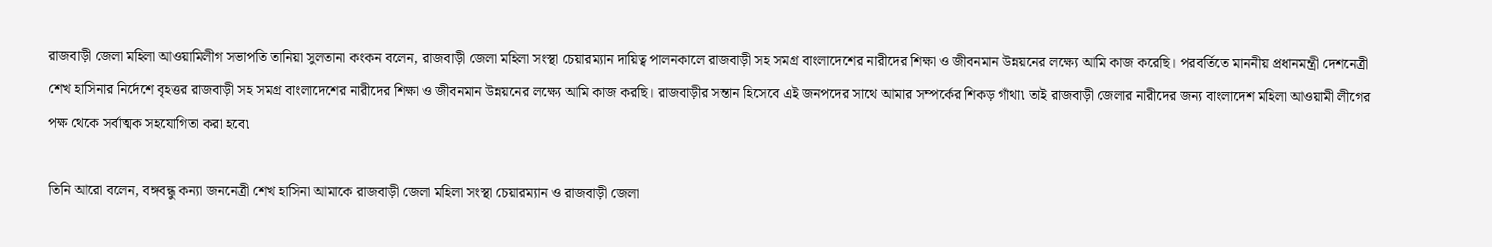রাজবাড়ী জেলা মহিলা আওয়ামিলীগ সভাপতি তানিয়া সুলতানা কংকন বলেন, রাজবাড়ী জেলা মহিলা সংস্থা চেয়ারম্যান দায়িত্ব পালনকালে রাজবাড়ী সহ সমগ্র বাংলাদেশের নারীদের শিক্ষা ও জীবনমান উন্নয়নের লক্ষ্যে আমি কাজ করেছি। পরবর্তিতে মাননীয় প্রধানমন্ত্রী দেশনেত্রী শেখ হাসিনার নির্দেশে বৃহত্তর রাজবাড়ী সহ সমগ্র বাংলাদেশের নারীদের শিক্ষা ও জীবনমান উন্নয়নের লক্ষ্যে আমি কাজ করছি। রাজবাড়ীর সন্তান হিসেবে এই জনপদের সাথে আমার সম্পর্কের শিকড় গাঁথা৷ তাই রাজবাড়ী জেলার নারীদের জন্য বাংলাদেশ মহিলা আওয়ামী লীগের পক্ষ থেকে সর্বাত্মক সহযোগিতা করা হবে৷

তিনি আরো বলেন, বঙ্গবন্ধু কন্যা জননেত্রী শেখ হাসিনা আমাকে রাজবাড়ী জেলা মহিলা সংস্থা চেয়ারম্যান ও রাজবাড়ী জেলা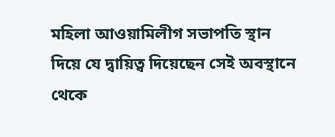মহিলা আওয়ামিলীগ সভাপতি স্থান দিয়ে যে দ্বায়িত্ব দিয়েছেন সেই অবস্থানে থেকে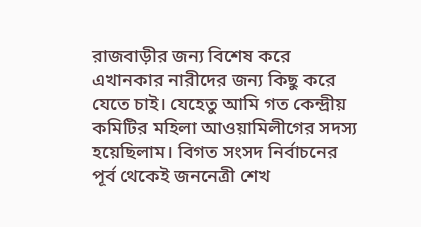রাজবাড়ীর জন্য বিশেষ করে এখানকার নারীদের জন্য কিছু করে যেতে চাই। যেহেতু আমি গত কেন্দ্রীয় কমিটির মহিলা আওয়ামিলীগের সদস্য হয়েছিলাম। বিগত সংসদ নির্বাচনের পূর্ব থেকেই জননেত্রী শেখ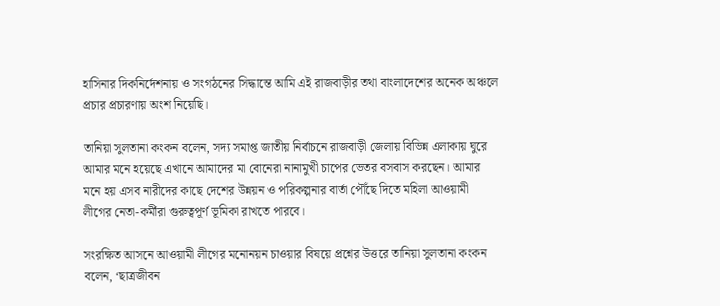হাসিনার দিকনির্দেশনায় ও সংগঠনের সিদ্ধান্তে আমি এই রাজবাড়ীর তথা বাংলাদেশের অনেক অঞ্চলে প্রচার প্রচারণায় অংশ নিয়েছি।

তানিয়া সুলতানা কংকন বলেন, সদ্য সমাপ্ত জাতীয় নির্বাচনে রাজবাড়ী জেলায় বিভিন্ন এলাকায় ঘুরে আমার মনে হয়েছে এখানে আমাদের মা বোনেরা নানামুখী চাপের ভেতর বসবাস করছেন। আমার মনে হয় এসব নারীদের কাছে দেশের উন্নয়ন ও পরিকল্পনার বার্তা পৌঁছে দিতে মহিলা আওয়ামী লীগের নেতা-কর্মীরা গুরুত্বপূর্ণ ভূমিকা রাখতে পারবে।

সংরক্ষিত আসনে আওয়ামী লীগের মনোনয়ন চাওয়ার বিষয়ে প্রশ্নের উত্তরে তানিয়া সুলতানা কংকন বলেন, ‘ছাত্রজীবন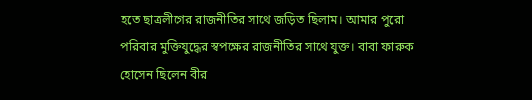হতে ছাত্রলীগের রাজনীতির সাথে জড়িত ছিলাম। আমার পুরো পরিবার মুক্তিযুদ্ধের স্বপক্ষের রাজনীতির সাথে যুক্ত। বাবা ফারুক হোসেন ছিলেন বীর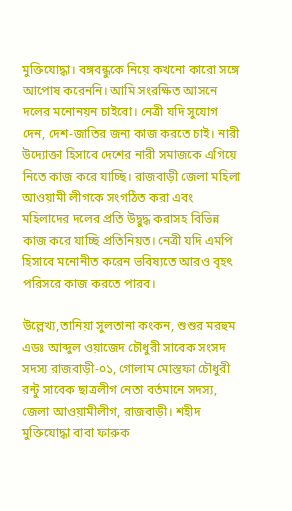মুক্তিযোদ্ধা। বঙ্গবন্ধুকে নিয়ে কখনো কারো সঙ্গে আপোষ করেননি। আমি সংরক্ষিত আসনে দলের মনোনয়ন চাইবো। নেত্রী যদি সুযোগ দেন, দেশ-জাতির জন্য কাজ করতে চাই। নারী উদ্যোক্তা হিসাবে দেশের নারী সমাজকে এগিয়ে নিতে কাজ করে যাচ্ছি। রাজবাড়ী জেলা মহিলা আওয়ামী লীগকে সংগঠিত করা এবং মহিলাদের দলের প্রতি উদ্বুদ্ধ করাসহ বিভিন্ন কাজ করে যাচ্ছি প্রতিনিয়ত। নেত্রী যদি এমপি হিসাবে মনোনীত করেন ভবিষ্যতে আরও বৃহৎ পরিসরে কাজ করতে পারব।

উল্লেখ্য,তানিয়া সুলতানা কংকন, শুশুর মরহুম এডঃ আব্দুল ওয়াজেদ চৌধুরী সাবেক সংসদ সদস্য রাজবাড়ী-০১, গোলাম মোস্তফা চৌধুরী রন্টু সাবেক ছাত্রলীগ নেতা বর্তমানে সদস্য, জেলা আওয়ামীলীগ, রাজবাড়ী। শহীদ মুক্তিযোদ্ধা বাবা ফারুক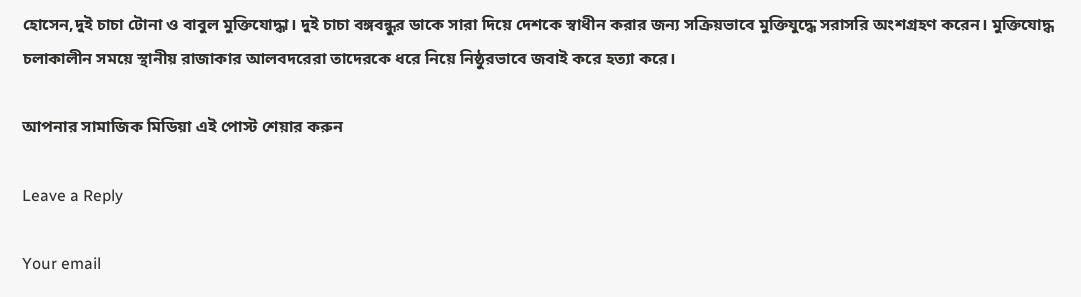হোসেন,দুই চাচা টোনা ও বাবুল মুক্তিযোদ্ধা। দুই চাচা বঙ্গবন্ধুর ডাকে সারা দিয়ে দেশকে স্বাধীন করার জন্য সক্রিয়ভাবে মুক্তিযুদ্ধে সরাসরি অংশগ্রহণ করেন। মুক্তিযোদ্ধ চলাকালীন সময়ে স্থানীয় রাজাকার আলবদরেরা তাদেরকে ধরে নিয়ে নিষ্ঠুরভাবে জবাই করে হত্যা করে।

আপনার সামাজিক মিডিয়া এই পোস্ট শেয়ার করুন

Leave a Reply

Your email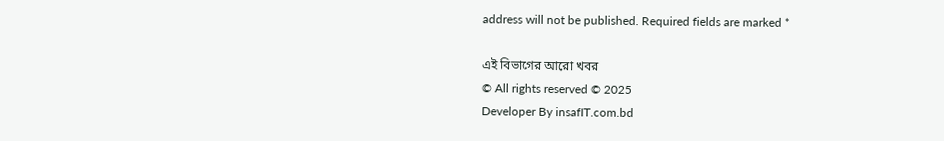address will not be published. Required fields are marked *

এই বিভাগের আরো খবর
© All rights reserved © 2025
Developer By insafIT.com.bd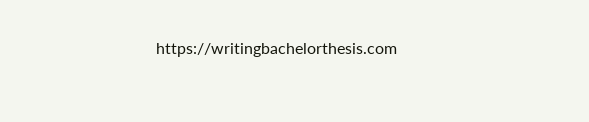https://writingbachelorthesis.com